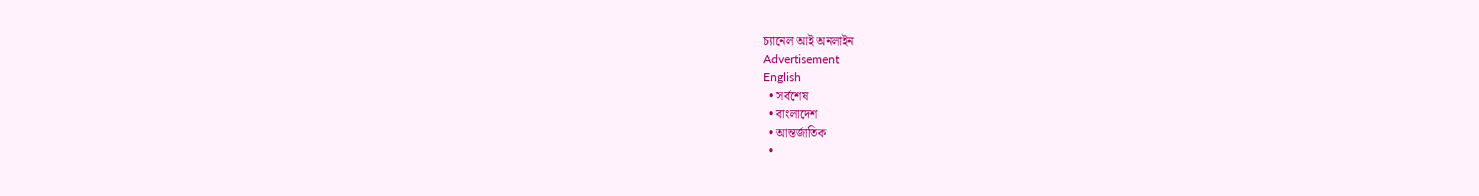চ্যানেল আই অনলাইন
Advertisement
English
  • সর্বশেষ
  • বাংলাদেশ
  • আন্তর্জাতিক
  •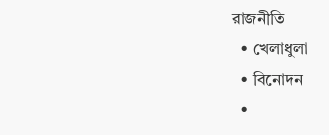রাজনীতি
  • খেলাধুলা
  • বিনোদন
  •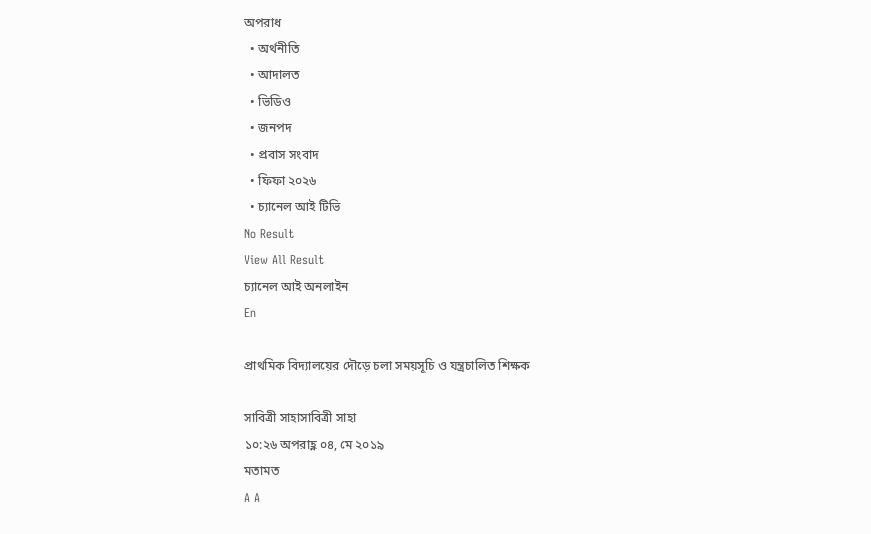অপরাধ
  • অর্থনীতি
  • আদালত
  • ভিডিও
  • জনপদ
  • প্রবাস সংবাদ
  • ফিফা ২০২৬
  • চ্যানেল আই টিভি
No Result
View All Result
চ্যানেল আই অনলাইন
En

প্রাথমিক বিদ্যালয়ের দৌড়ে চলা সময়সূচি ও যন্ত্রচালিত শিক্ষক

সাবিত্রী সাহাসাবিত্রী সাহা
১০:২৬ অপরাহ্ণ ০৪, মে ২০১৯
মতামত
A A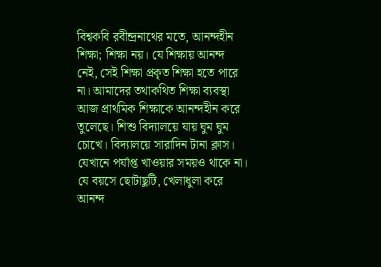বিশ্বকবি রবীন্দ্রনাথের মতে, আনন্দহীন শিক্ষা; শিক্ষা নয়। যে শিক্ষায় আনন্দ নেই, সেই শিক্ষা প্রকৃত শিক্ষা হতে পারে না। আমাদের তথাকথিত শিক্ষা ব্যবস্থা আজ প্রাথমিক শিক্ষাকে আনন্দহীন করে তুলেছে। শিশু বিদ্যালয়ে যায় ঘুম ঘুম চোখে। বিদ্যালয়ে সারাদিন টানা ক্লাস। যেখানে পর্যাপ্ত খাওয়ার সময়ও থাকে না। যে বয়সে ছোটাছুটি, খেলাধুলা করে আনন্দ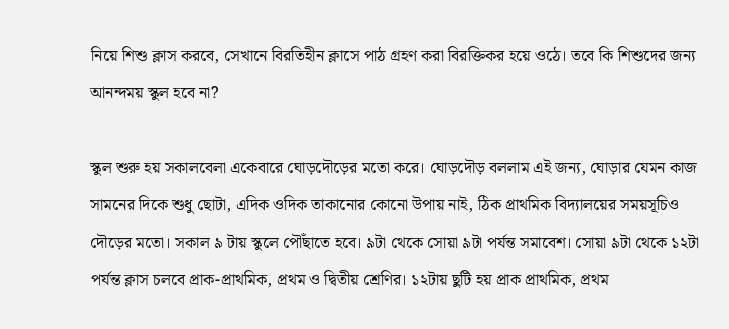নিয়ে শিশু ক্লাস করবে, সেখানে বিরতিহীন ক্লাসে পাঠ গ্রহণ করা বিরক্তিকর হয়ে ওঠে। তবে কি শিশুদের জন্য আনন্দময় স্কুল হবে না?

স্কুল শুরু হয় সকালবেলা একেবারে ঘোড়দৌড়ের মতো করে। ঘোড়দৌড় বললাম এই জন্য, ঘোড়ার যেমন কাজ সামনের দিকে শুধু ছোটা, এদিক ওদিক তাকানোর কোনো উপায় নাই, ঠিক প্রাথমিক বিদ্যালয়ের সময়সূচিও দৌড়ের মতো। সকাল ৯ টায় স্কুলে পৌঁছাতে হবে। ৯টা থেকে সোয়া ৯টা পর্যন্ত সমাবেশ। সোয়া ৯টা থেকে ১২টা পর্যন্ত ক্লাস চলবে প্রাক-প্রাথমিক, প্রথম ও দ্বিতীয় শ্রেণির। ১২টায় ছুটি হয় প্রাক প্রাথমিক, প্রথম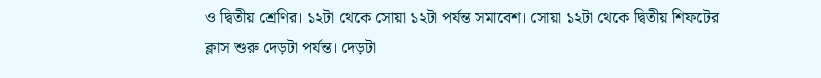ও দ্বিতীয় শ্রেণির। ১২টা থেকে সোয়া ১২টা পর্যন্ত সমাবেশ। সোয়া ১২টা থেকে দ্বিতীয় শিফটের ক্লাস শুরু দেড়টা পর্যন্ত। দেড়টা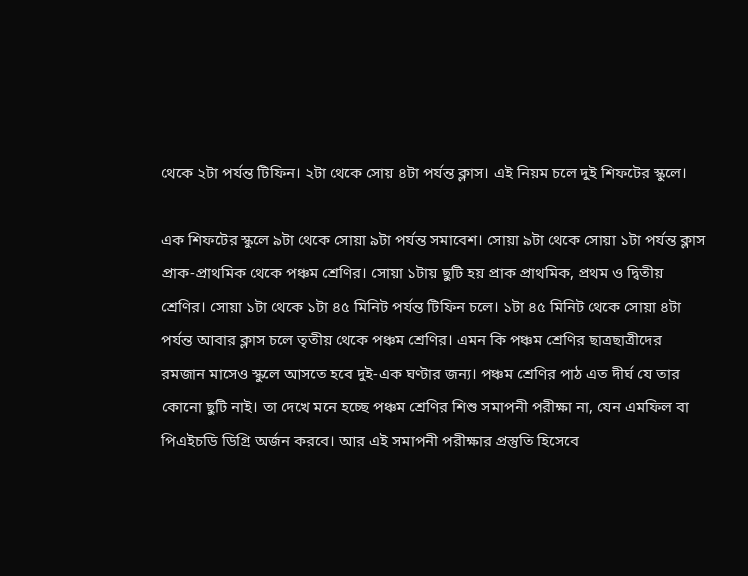থেকে ২টা পর্যন্ত টিফিন। ২টা থেকে সোয় ৪টা পর্যন্ত ক্লাস। এই নিয়ম চলে দুই শিফটের স্কুলে।

এক শিফটের স্কুলে ৯টা থেকে সোয়া ৯টা পর্যন্ত সমাবেশ। সোয়া ৯টা থেকে সোয়া ১টা পর্যন্ত ক্লাস প্রাক-প্রাথমিক থেকে পঞ্চম শ্রেণির। সোয়া ১টায় ছুটি হয় প্রাক প্রাথমিক, প্রথম ও দ্বিতীয় শ্রেণির। সোয়া ১টা থেকে ১টা ৪৫ মিনিট পর্যন্ত টিফিন চলে। ১টা ৪৫ মিনিট থেকে সোয়া ৪টা পর্যন্ত আবার ক্লাস চলে তৃতীয় থেকে পঞ্চম শ্রেণির। এমন কি পঞ্চম শ্রেণির ছাত্রছাত্রীদের রমজান মাসেও স্কুলে আসতে হবে দুই-এক ঘণ্টার জন্য। পঞ্চম শ্রেণির পাঠ এত দীর্ঘ যে তার কোনো ছুটি নাই। তা দেখে মনে হচ্ছে পঞ্চম শ্রেণির শিশু সমাপনী পরীক্ষা না, যেন এমফিল বা পিএইচডি ডিগ্রি অর্জন করবে। আর এই সমাপনী পরীক্ষার প্রস্তুতি হিসেবে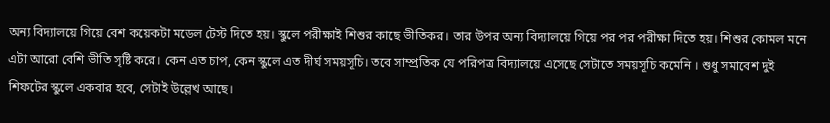অন্য বিদ্যালয়ে গিয়ে বেশ কয়েকটা মডেল টেস্ট দিতে হয়। স্কুলে পরীক্ষাই শিশুর কাছে ভীতিকর। তার উপর অন্য বিদ্যালয়ে গিয়ে পর পর পরীক্ষা দিতে হয়। শিশুর কোমল মনে এটা আরো বেশি ভীতি সৃষ্টি করে। কেন এত চাপ, কেন স্কুলে এত দীর্ঘ সময়সূচি। তবে সাম্প্রতিক যে পরিপত্র বিদ্যালয়ে এসেছে সেটাতে সময়সূচি কমেনি । শুধু সমাবেশ দুই শিফটের স্কুলে একবার হবে, সেটাই উল্লেখ আছে।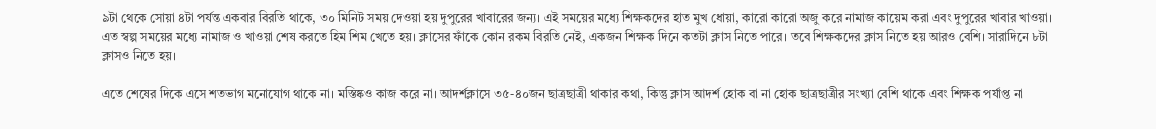৯টা থেকে সোয়া ৪টা পর্যন্ত একবার বিরতি থাকে, ৩০ মিনিট সময় দেওয়া হয় দুপুরের খাবারের জন্য। এই সময়ের মধ্যে শিক্ষকদের হাত মুখ ধোয়া, কারো কারো অজু করে নামাজ কায়েম করা এবং দুপুরের খাবার খাওয়া। এত স্বল্প সময়ের মধ্যে নামাজ ও খাওয়া শেষ করতে হিম শিম খেতে হয়। ক্লাসের ফাঁকে কোন রকম বিরতি নেই, একজন শিক্ষক দিনে কতটা ক্লাস নিতে পারে। তবে শিক্ষকদের ক্লাস নিতে হয় আরও বেশি। সারাদিনে ৮টা ক্লাসও নিতে হয়।

এতে শেষের দিকে এসে শতভাগ মনোযোগ থাকে না। মস্তিষ্কও কাজ করে না। আদর্শক্লাসে ৩৫-৪০জন ছাত্রছাত্রী থাকার কথা, কিন্তু ক্লাস আদর্শ হোক বা না হোক ছাত্রছাত্রীর সংখ্যা বেশি থাকে এবং শিক্ষক পর্যাপ্ত না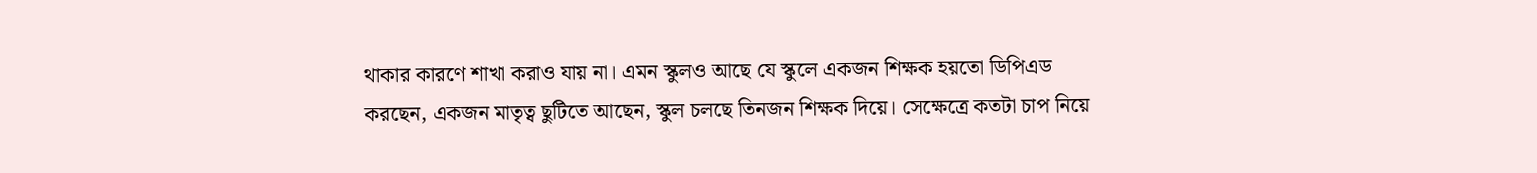থাকার কারণে শাখা করাও যায় না। এমন স্কুলও আছে যে স্কুলে একজন শিক্ষক হয়তো ডিপিএড করছেন, একজন মাতৃত্ব ছুটিতে আছেন, স্কুল চলছে তিনজন শিক্ষক দিয়ে। সেক্ষেত্রে কতটা চাপ নিয়ে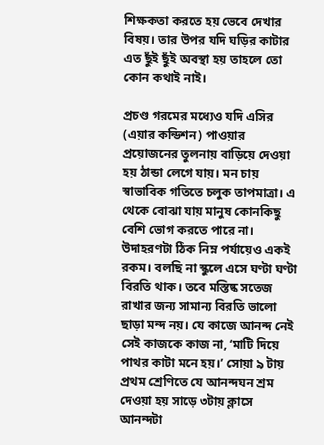শিক্ষকতা করতে হয় ভেবে দেখার বিষয়। তার উপর যদি ঘড়ির কাটার এত ছুঁই ছুঁই অবস্থা হয় তাহলে তো কোন কথাই নাই।

প্রচণ্ড গরমের মধ্যেও যদি এসির (এয়ার কন্ডিশন) পাওয়ার প্রয়োজনের তুলনায় বাড়িয়ে দেওয়া হয় ঠান্ডা লেগে যায়। মন চায় স্বাভাবিক গতিতে চলুক তাপমাত্রা। এ থেকে বোঝা যায় মানুষ কোনকিছু বেশি ভোগ করতে পারে না। উদাহরণটা ঠিক নিম্ন পর্যায়েও একই রকম। বলছি না স্কুলে এসে ঘণ্টা ঘণ্টা বিরতি থাক। তবে মস্তিষ্ক সতেজ রাখার জন্য সামান্য বিরতি ভালো ছাড়া মন্দ নয়। যে কাজে আনন্দ নেই সেই কাজকে কাজ না, ‘মাটি দিয়ে পাথর কাটা মনে হয়।’ সোয়া ৯ টায় প্রথম শ্রেণিতে যে আনন্দঘন শ্রম দেওয়া হয় সাড়ে ৩টায় ক্লাসে আনন্দটা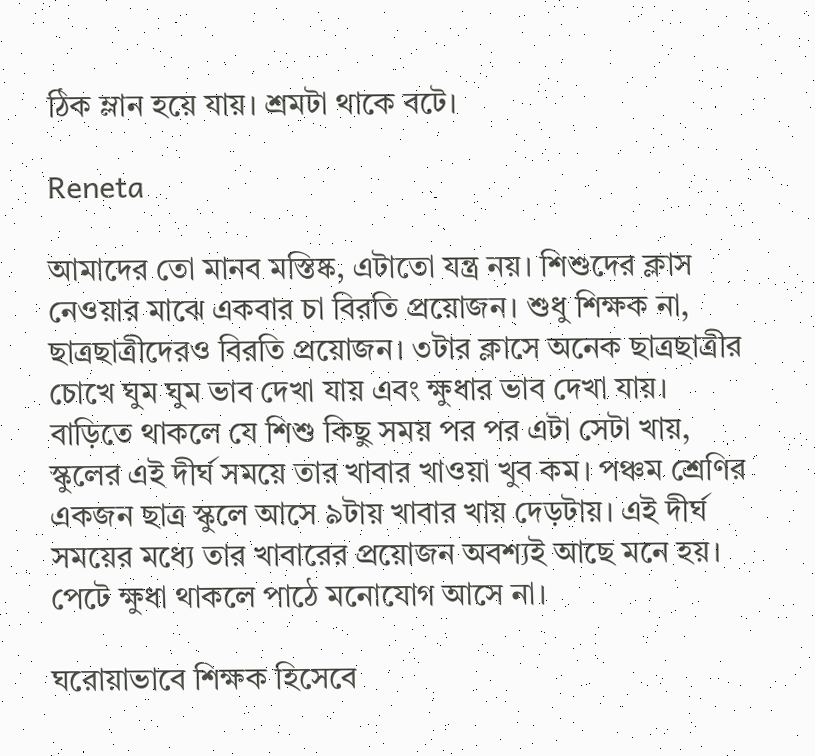ঠিক ম্লান হয়ে যায়। শ্রমটা থাকে বটে।

Reneta

আমাদের তো মানব মস্তিষ্ক, এটাতো যন্ত্র নয়। শিশুদের ক্লাস নেওয়ার মাঝে একবার চা বিরতি প্রয়োজন। শুধু শিক্ষক না, ছাত্রছাত্রীদেরও বিরতি প্রয়োজন। ৩টার ক্লাসে অনেক ছাত্রছাত্রীর চোখে ঘুম ঘুম ভাব দেখা যায় এবং ক্ষুধার ভাব দেখা যায়। বাড়িতে থাকলে যে শিশু কিছু সময় পর পর এটা সেটা খায়, স্কুলের এই দীর্ঘ সময়ে তার খাবার খাওয়া খুব কম। পঞ্চম শ্রেণির একজন ছাত্র স্কুলে আসে ৯টায় খাবার খায় দেড়টায়। এই দীর্ঘ সময়ের মধ্যে তার খাবারের প্রয়োজন অবশ্যই আছে মনে হয়। পেটে ক্ষুধা থাকলে পাঠে মনোযোগ আসে না।

ঘরোয়াভাবে শিক্ষক হিসেবে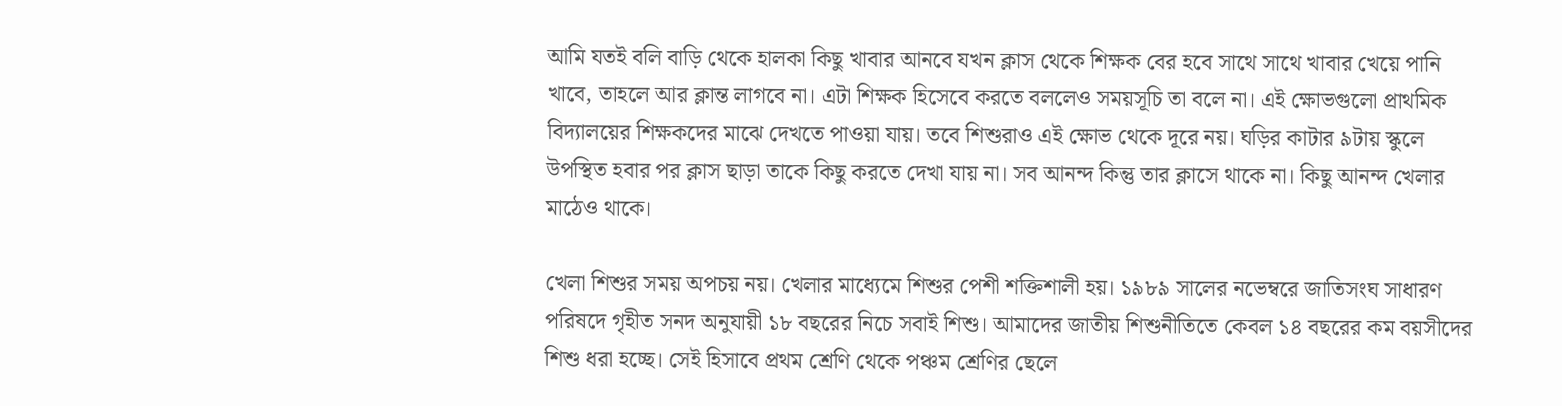আমি যতই বলি বাড়ি থেকে হালকা কিছু খাবার আনবে যখন ক্লাস থেকে শিক্ষক বের হবে সাথে সাথে খাবার খেয়ে পানি খাবে, তাহলে আর ক্লান্ত লাগবে না। এটা শিক্ষক হিসেবে করতে বললেও সময়সূচি তা বলে না। এই ক্ষোভগুলো প্রাথমিক বিদ্যালয়ের শিক্ষকদের মাঝে দেখতে পাওয়া যায়। তবে শিশুরাও এই ক্ষোভ থেকে দূরে নয়। ঘড়ির কাটার ৯টায় স্কুলে উপস্থিত হবার পর ক্লাস ছাড়া তাকে কিছু করতে দেখা যায় না। সব আনন্দ কিন্তু তার ক্লাসে থাকে না। কিছু আনন্দ খেলার মাঠেও থাকে।

খেলা শিশুর সময় অপচয় নয়। খেলার মাধ্যেমে শিশুর পেশী শক্তিশালী হয়। ১৯৮৯ সালের নভেম্বরে জাতিসংঘ সাধারণ পরিষদে গৃহীত সনদ অনুযায়ী ১৮ বছরের নিচে সবাই শিশু। আমাদের জাতীয় শিশুনীতিতে কেবল ১৪ বছরের কম বয়সীদের শিশু ধরা হচ্ছে। সেই হিসাবে প্রথম শ্রেণি থেকে পঞ্চম শ্রেণির ছেলে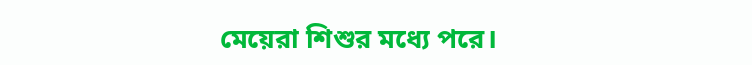মেয়েরা শিশুর মধ্যে পরে।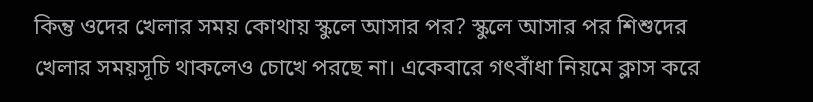কিন্তু ওদের খেলার সময় কোথায় স্কুলে আসার পর? স্কুলে আসার পর শিশুদের খেলার সময়সূচি থাকলেও চোখে পরছে না। একেবারে গৎবাঁধা নিয়মে ক্লাস করে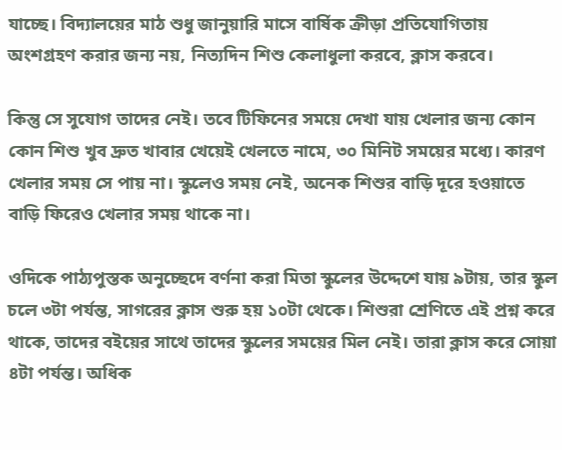যাচ্ছে। বিদ্যালয়ের মাঠ শুধু জানুয়ারি মাসে বার্ষিক ক্রীড়া প্রতিযোগিতায় অংশগ্রহণ করার জন্য নয়, নিত্যদিন শিশু কেলাধুলা করবে, ক্লাস করবে।

কিন্তু সে সুযোগ তাদের নেই। তবে টিফিনের সময়ে দেখা যায় খেলার জন্য কোন কোন শিশু খুব দ্রুত খাবার খেয়েই খেলতে নামে, ৩০ মিনিট সময়ের মধ্যে। কারণ খেলার সময় সে পায় না। স্কুলেও সময় নেই, অনেক শিশুর বাড়ি দূরে হওয়াতে বাড়ি ফিরেও খেলার সময় থাকে না।

ওদিকে পাঠ্যপুস্তক অনুচ্ছেদে বর্ণনা করা মিতা স্কুলের উদ্দেশে যায় ৯টায়, তার স্কুল চলে ৩টা পর্যন্ত, সাগরের ক্লাস শুরু হয় ১০টা থেকে। শিশুরা শ্রেণিতে এই প্রশ্ন করে থাকে, তাদের বইয়ের সাথে তাদের স্কুলের সময়ের মিল নেই। তারা ক্লাস করে সোয়া ৪টা পর্যন্ত। অধিক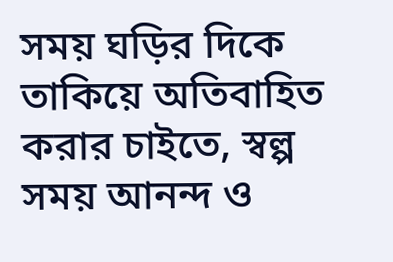সময় ঘড়ির দিকে তাকিয়ে অতিবাহিত করার চাইতে, স্বল্প সময় আনন্দ ও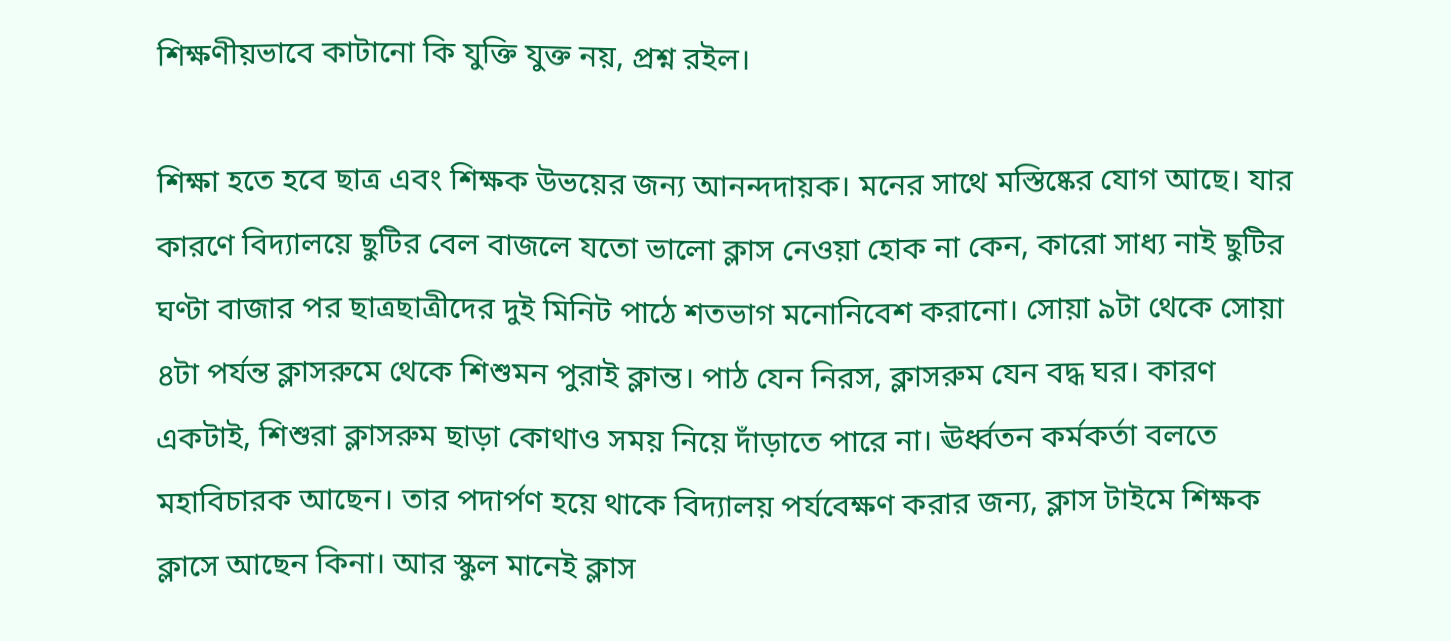শিক্ষণীয়ভাবে কাটানো কি যুক্তি যুক্ত নয়, প্রশ্ন রইল।

শিক্ষা হতে হবে ছাত্র এবং শিক্ষক উভয়ের জন্য আনন্দদায়ক। মনের সাথে মস্তিষ্কের যোগ আছে। যার কারণে বিদ্যালয়ে ছুটির বেল বাজলে যতো ভালো ক্লাস নেওয়া হোক না কেন, কারো সাধ্য নাই ছুটির ঘণ্টা বাজার পর ছাত্রছাত্রীদের দুই মিনিট পাঠে শতভাগ মনোনিবেশ করানো। সোয়া ৯টা থেকে সোয়া ৪টা পর্যন্ত ক্লাসরুমে থেকে শিশুমন পুরাই ক্লান্ত। পাঠ যেন নিরস, ক্লাসরুম যেন বদ্ধ ঘর। কারণ একটাই, শিশুরা ক্লাসরুম ছাড়া কোথাও সময় নিয়ে দাঁড়াতে পারে না। ঊর্ধ্বতন কর্মকর্তা বলতে মহাবিচারক আছেন। তার পদার্পণ হয়ে থাকে বিদ্যালয় পর্যবেক্ষণ করার জন্য, ক্লাস টাইমে শিক্ষক ক্লাসে আছেন কিনা। আর স্কুল মানেই ক্লাস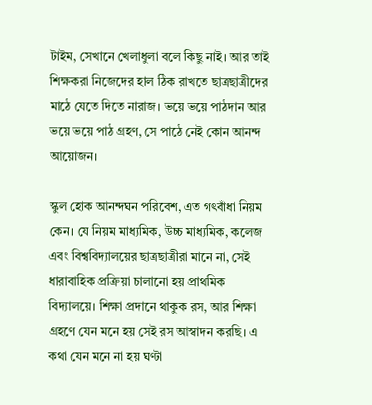টাইম, সেখানে খেলাধুলা বলে কিছু নাই। আর তাই শিক্ষকরা নিজেদের হাল ঠিক রাখতে ছাত্রছাত্রীদের মাঠে যেতে দিতে নারাজ। ভয়ে ভয়ে পাঠদান আর ভয়ে ভয়ে পাঠ গ্রহণ, সে পাঠে নেই কোন আনন্দ আয়োজন।

স্কুল হোক আনন্দঘন পরিবেশ, এত গৎবাঁধা নিয়ম কেন। যে নিয়ম মাধ্যমিক, উচ্চ মাধ্যমিক, কলেজ এবং বিশ্ববিদ্যালয়ের ছাত্রছাত্রীরা মানে না, সেই ধারাবাহিক প্রক্রিয়া চালানো হয় প্রাথমিক বিদ্যালয়ে। শিক্ষা প্রদানে থাকুক রস, আর শিক্ষা গ্রহণে যেন মনে হয় সেই রস আস্বাদন করছি। এ কথা যেন মনে না হয় ঘণ্টা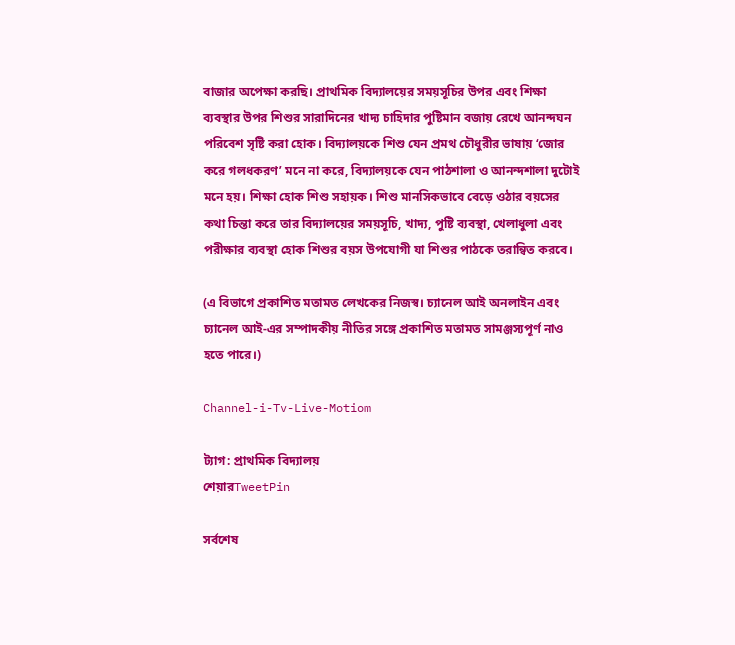বাজার অপেক্ষা করছি। প্রাথমিক বিদ্যালয়ের সময়সূচির উপর এবং শিক্ষা ব্যবস্থার উপর শিশুর সারাদিনের খাদ্য চাহিদার পুষ্টিমান বজায় রেখে আনন্দঘন পরিবেশ সৃষ্টি করা হোক। বিদ্যালয়কে শিশু যেন প্রমথ চৌধুরীর ভাষায় ‘জোর করে গলধকরণ’ মনে না করে, বিদ্যালয়কে যেন পাঠশালা ও আনন্দশালা দুটোই মনে হয়। শিক্ষা হোক শিশু সহায়ক। শিশু মানসিকভাবে বেড়ে ওঠার বয়সের কথা চিন্তা করে তার বিদ্যালয়ের সময়সূচি, খাদ্য, পুষ্টি ব্যবস্থা, খেলাধুলা এবং পরীক্ষার ব্যবস্থা হোক শিশুর বয়স উপযোগী যা শিশুর পাঠকে তরান্বিত করবে।

(এ বিভাগে প্রকাশিত মতামত লেখকের নিজস্ব। চ্যানেল আই অনলাইন এবং চ্যানেল আই-এর সম্পাদকীয় নীতির সঙ্গে প্রকাশিত মতামত সামঞ্জস্যপূর্ণ নাও হতে পারে।)

Channel-i-Tv-Live-Motiom

ট্যাগ: প্রাথমিক বিদ্যালয়
শেয়ারTweetPin

সর্বশেষ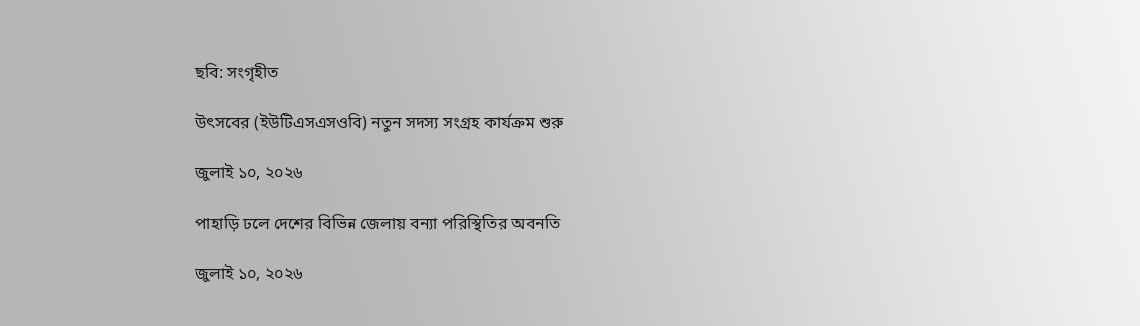ছবি: সংগৃহীত

উৎসবের (ইউটিএসএসওবি) নতুন সদস্য সংগ্রহ কার্যক্রম শুরু

জুলাই ১০, ২০২৬

পাহাড়ি ঢলে দেশের বিভিন্ন জেলায় বন্যা পরিস্থিতির অবনতি

জুলাই ১০, ২০২৬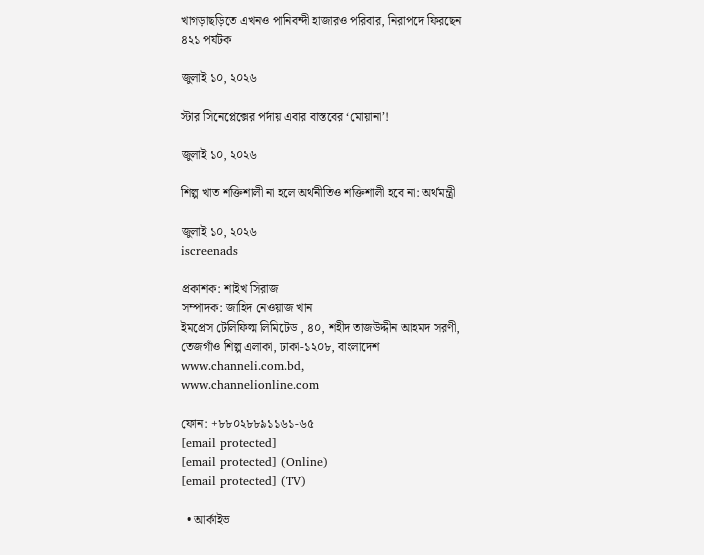খাগড়াছড়িতে এখনও পানিবন্দী হাজারও পরিবার, নিরাপদে ফিরছেন ৪২১ পর্যটক

জুলাই ১০, ২০২৬

স্টার সিনেপ্লেক্সের পর্দায় এবার বাস্তবের ‘মোয়ানা’!

জুলাই ১০, ২০২৬

শিল্প খাত শক্তিশালী না হলে অর্থনীতিও শক্তিশালী হবে না: অর্থমন্ত্রী

জুলাই ১০, ২০২৬
iscreenads

প্রকাশক: শাইখ সিরাজ
সম্পাদক: জাহিদ নেওয়াজ খান
ইমপ্রেস টেলিফিল্ম লিমিটেড , ৪০, শহীদ তাজউদ্দীন আহমদ সরণী, তেজগাঁও শিল্প এলাকা, ঢাকা-১২০৮, বাংলাদেশ
www.channeli.com.bd,
www.channelionline.com

ফোন: +৮৮০২৮৮৯১১৬১-৬৫
[email protected]
[email protected] (Online)
[email protected] (TV)

  • আর্কাইভ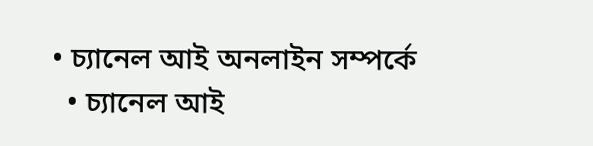• চ্যানেল আই অনলাইন সম্পর্কে
  • চ্যানেল আই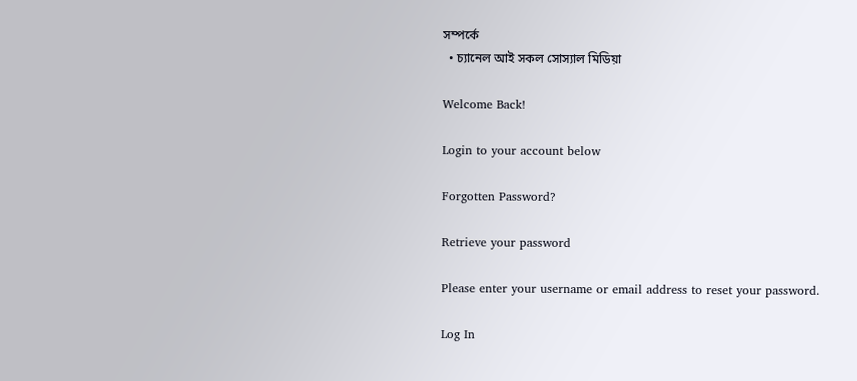সম্পর্কে
  • চ্যানেল আই সকল সোস্যাল মিডিয়া

Welcome Back!

Login to your account below

Forgotten Password?

Retrieve your password

Please enter your username or email address to reset your password.

Log In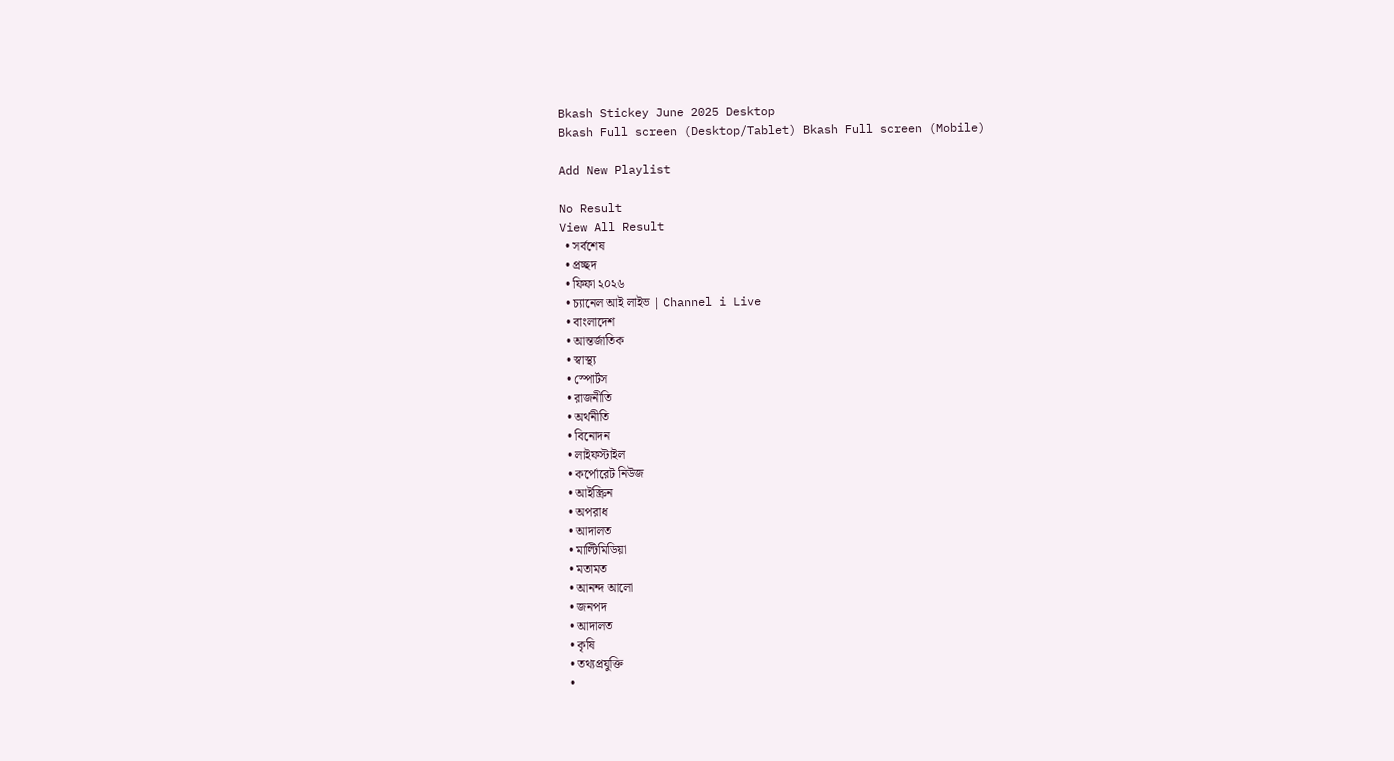Bkash Stickey June 2025 Desktop
Bkash Full screen (Desktop/Tablet) Bkash Full screen (Mobile)

Add New Playlist

No Result
View All Result
  • সর্বশেষ
  • প্রচ্ছদ
  • ফিফা ২০২৬
  • চ্যানেল আই লাইভ | Channel i Live
  • বাংলাদেশ
  • আন্তর্জাতিক
  • স্বাস্থ্য
  • স্পোর্টস
  • রাজনীতি
  • অর্থনীতি
  • বিনোদন
  • লাইফস্টাইল
  • কর্পোরেট নিউজ
  • আইস্ক্রিন
  • অপরাধ
  • আদালত
  • মাল্টিমিডিয়া
  • মতামত
  • আনন্দ আলো
  • জনপদ
  • আদালত
  • কৃষি
  • তথ্যপ্রযুক্তি
  •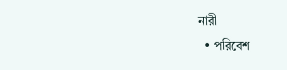নারী
  • পরিবেশ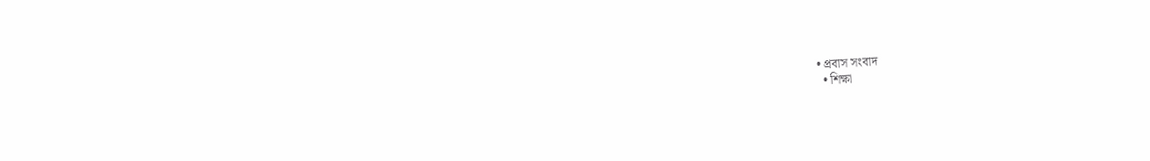• প্রবাস সংবাদ
  • শিক্ষা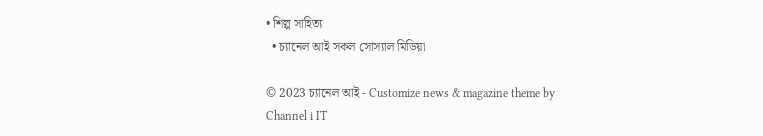• শিল্প সাহিত্য
  • চ্যানেল আই সকল সোস্যাল মিডিয়া

© 2023 চ্যানেল আই - Customize news & magazine theme by Channel i IT